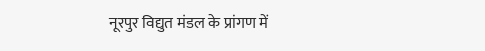नूरपुर विद्युत मंडल के प्रांगण में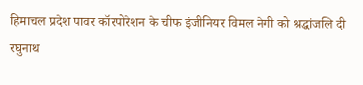हिमाचल प्रदेश पावर कॉरपोरेशन के चीफ इंजीनियर विमल नेगी को श्रद्धांजलि दी
रघुनाथ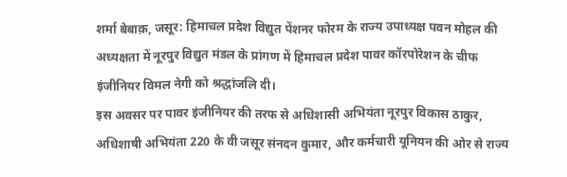शर्मा बेबाक़, जसूर: हिमाचल प्रदेश विद्युत पेंशनर फोरम के राज्य उपाध्यक्ष पवन मोहल की अध्यक्षता में नूरपुर विद्युत मंडल के प्रांगण में हिमाचल प्रदेश पावर कॉरपोरेशन के चीफ इंजीनियर विमल नेगी को श्रद्धांजलि दी।
इस अवसर पर पावर इंजीनियर की तरफ से अधिशासी अभियंता नूरपुर विकास ठाकुर, अधिशाषी अभियंता 220 के वी जसूर संनदन कुमार, और कर्मचारी यूनियन की ओर से राज्य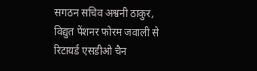सगठन सचिव अश्वनी ठाकुर, विद्युत पेंशनर फोरम जवाली से रिटायर्ड एसडीओ चैन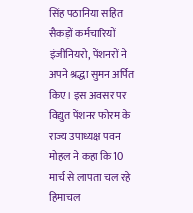सिंह पठानिया सहित सैकड़ों कर्मचारियों इंजीनियरो, पेंशनरों ने अपने श्रद्धा सुमन अर्पित किए। इस अवसर पर विद्युत पेंशनर फोरम के राज्य उपाध्यक्ष पवन मोहल ने कहा कि 10 मार्च से लापता चल रहे हिमाचल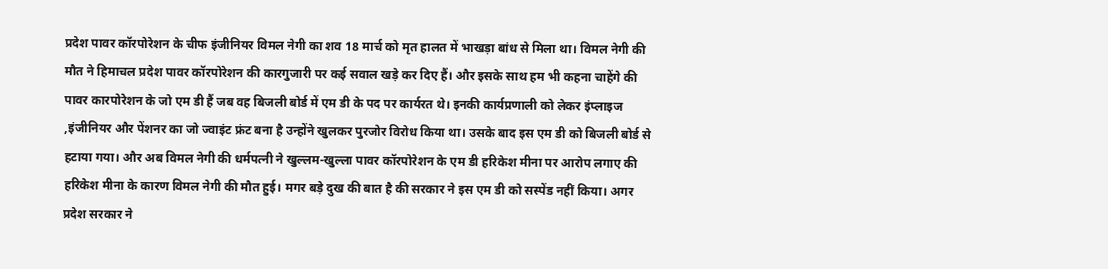प्रदेश पावर कॉरपोरेशन के चीफ इंजीनियर विमल नेगी का शव 18 मार्च को मृत हालत में भाखड़ा बांध से मिला था। विमल नेगी की मौत ने हिमाचल प्रदेश पावर कॉरपोरेशन की कारगुजारी पर कई सवाल खड़े कर दिए हैं। और इसके साथ हम भी कहना चाहेंगे की पावर कारपोरेशन के जो एम डी हैं जब वह बिजली बोर्ड में एम डी के पद पर कार्यरत थे। इनकी कार्यप्रणाली को लेकर इंप्लाइज ,इंजीनियर और पेंशनर का जो ज्वाइंट फ्रंट बना है उन्होंने खुलकर पुरजोर विरोध किया था। उसके बाद इस एम डी को बिजली बोर्ड से हटाया गया। और अब विमल नेगी की धर्मपत्नी ने खुल्लम-खुल्ला पावर कॉरपोरेशन के एम डी हरिकेश मीना पर आरोप लगाए की हरिकेश मीना के कारण विमल नेगी की मौत हुई। मगर बड़े दुख की बात है की सरकार ने इस एम डी को सस्पेंड नहीं किया। अगर प्रदेश सरकार ने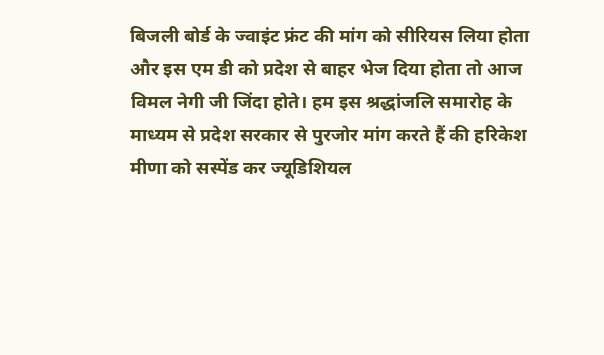बिजली बोर्ड के ज्वाइंट फ्रंट की मांग को सीरियस लिया होता और इस एम डी को प्रदेश से बाहर भेज दिया होता तो आज विमल नेगी जी जिंदा होते। हम इस श्रद्धांजलि समारोह के माध्यम से प्रदेश सरकार से पुरजोर मांग करते हैं की हरिकेश मीणा को सस्पेंड कर ज्यूडिशियल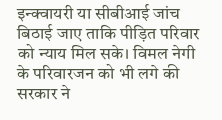इन्क्वायरी या सीबीआई जांच बिठाई जाए ताकि पीड़ित परिवार को न्याय मिल सके। विमल नेगी के परिवारजन को भी लगे की सरकार ने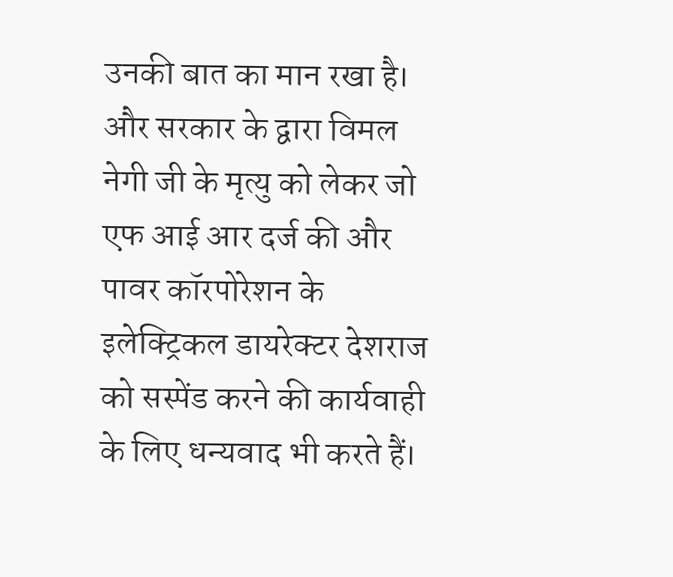उनकी बात का मान रखा है। और सरकार के द्वारा विमल नेगी जी के मृत्यु को लेकर जो एफ आई आर दर्ज की और पावर कॉरपोरेशन के इलेक्ट्रिकल डायरेक्टर देशराज को सस्पेंड करने की कार्यवाही के लिए धन्यवाद भी करते हैं।